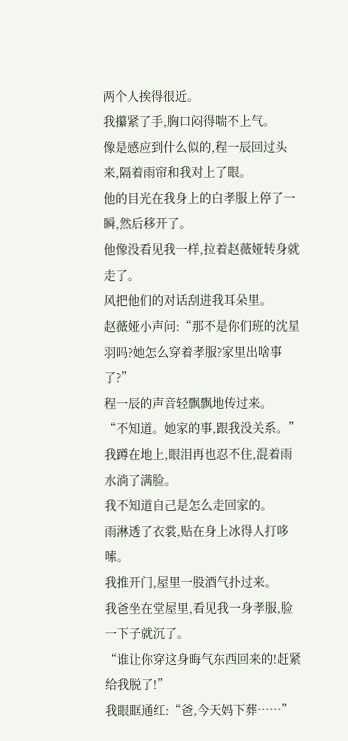两个人挨得很近。
我攥紧了手,胸口闷得喘不上气。
像是感应到什么似的,程一辰回过头来,隔着雨帘和我对上了眼。
他的目光在我身上的白孝服上停了一瞬,然后移开了。
他像没看见我一样,拉着赵薇娅转身就走了。
风把他们的对话刮进我耳朵里。
赵薇娅小声问:“那不是你们班的沈星羽吗?她怎么穿着孝服?家里出啥事了?”
程一辰的声音轻飘飘地传过来。
“不知道。她家的事,跟我没关系。”
我蹲在地上,眼泪再也忍不住,混着雨水淌了满脸。
我不知道自己是怎么走回家的。
雨淋透了衣裳,贴在身上冰得人打哆嗦。
我推开门,屋里一股酒气扑过来。
我爸坐在堂屋里,看见我一身孝服,脸一下子就沉了。
“谁让你穿这身晦气东西回来的!赶紧给我脱了!”
我眼眶通红:“爸,今天妈下葬……”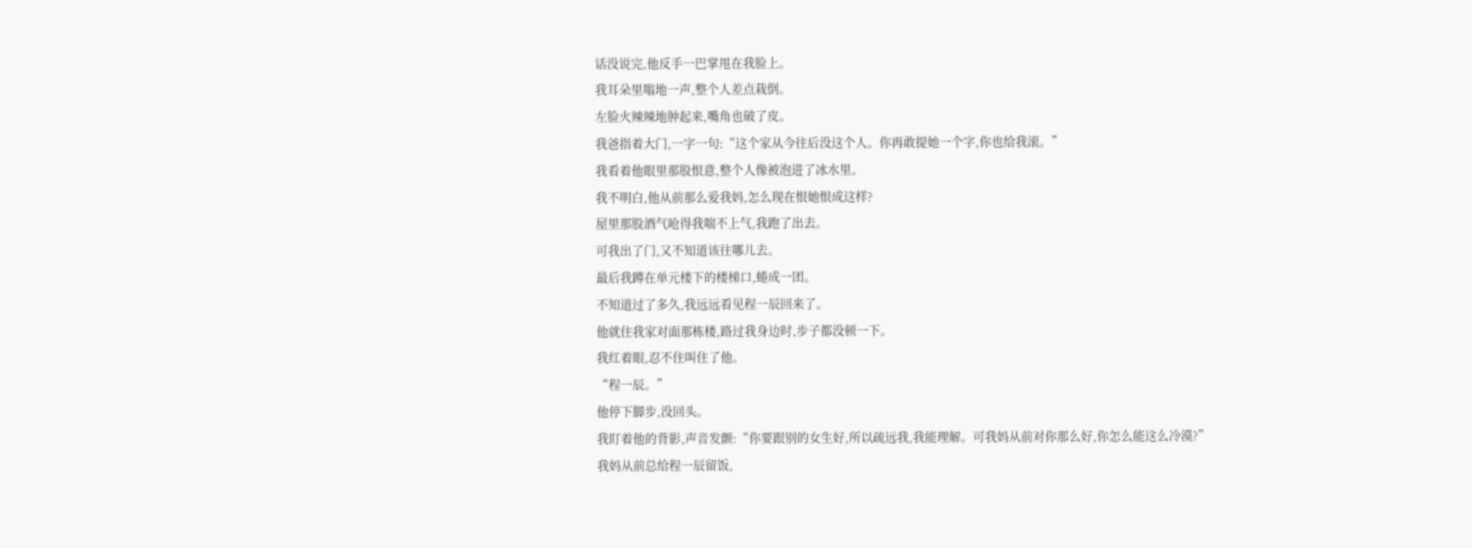话没说完,他反手一巴掌甩在我脸上。
我耳朵里嗡地一声,整个人差点栽倒。
左脸火辣辣地肿起来,嘴角也破了皮。
我爸指着大门,一字一句:“这个家从今往后没这个人。你再敢提她一个字,你也给我滚。”
我看着他眼里那股恨意,整个人像被泡进了冰水里。
我不明白,他从前那么爱我妈,怎么现在恨她恨成这样?
屋里那股酒气呛得我喘不上气,我跑了出去。
可我出了门,又不知道该往哪儿去。
最后我蹲在单元楼下的楼梯口,蜷成一团。
不知道过了多久,我远远看见程一辰回来了。
他就住我家对面那栋楼,路过我身边时,步子都没顿一下。
我红着眼,忍不住叫住了他。
“程一辰。”
他停下脚步,没回头。
我盯着他的背影,声音发颤:“你要跟别的女生好,所以疏远我,我能理解。可我妈从前对你那么好,你怎么能这么冷漠?”
我妈从前总给程一辰留饭,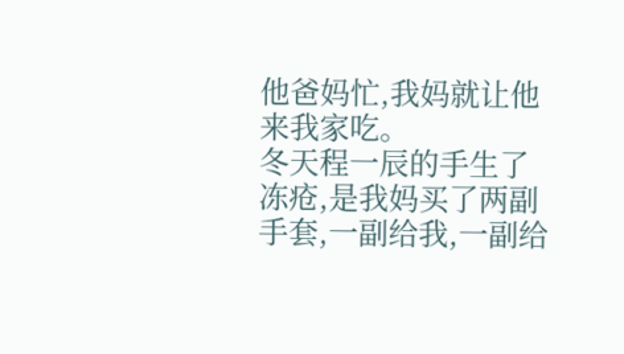他爸妈忙,我妈就让他来我家吃。
冬天程一辰的手生了冻疮,是我妈买了两副手套,一副给我,一副给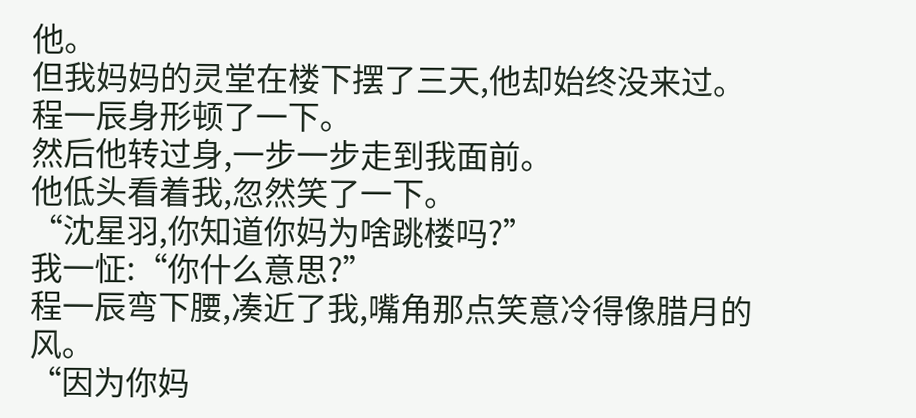他。
但我妈妈的灵堂在楼下摆了三天,他却始终没来过。
程一辰身形顿了一下。
然后他转过身,一步一步走到我面前。
他低头看着我,忽然笑了一下。
“沈星羽,你知道你妈为啥跳楼吗?”
我一怔:“你什么意思?”
程一辰弯下腰,凑近了我,嘴角那点笑意冷得像腊月的风。
“因为你妈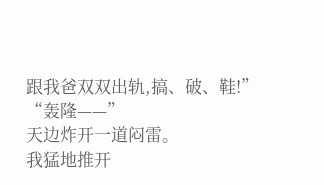跟我爸双双出轨,搞、破、鞋!”
“轰隆——”
天边炸开一道闷雷。
我猛地推开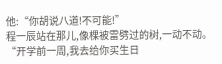他:“你胡说八道!不可能!”
程一辰站在那儿,像棵被雷劈过的树,一动不动。
“开学前一周,我去给你买生日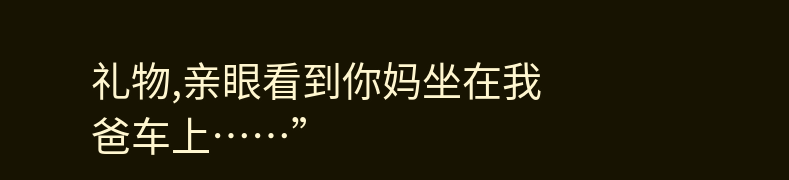礼物,亲眼看到你妈坐在我爸车上……”